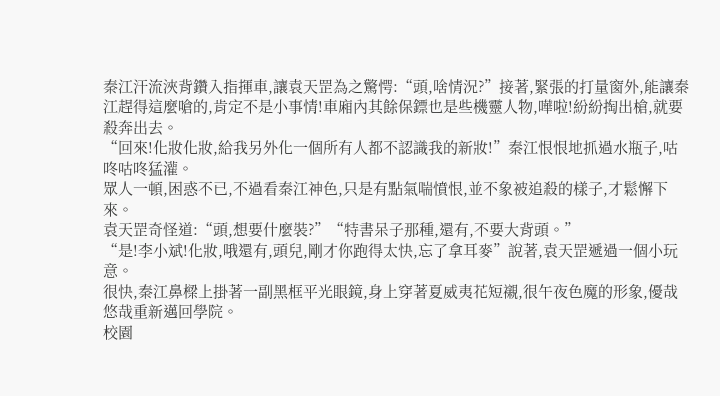秦江汗流浹背鑽入指揮車,讓袁天罡為之驚愕:“頭,啥情況?”接著,緊張的打量窗外,能讓秦江趕得這麼嗆的,肯定不是小事情!車廂內其餘保鏢也是些機靈人物,嘩啦!紛紛掏出槍,就要殺奔出去。
“回來!化妝化妝,給我另外化一個所有人都不認識我的新妝!”秦江恨恨地抓過水瓶子,咕咚咕咚猛灌。
眾人一頓,困惑不已,不過看秦江神色,只是有點氣喘憤恨,並不象被追殺的樣子,才鬆懈下來。
袁天罡奇怪道:“頭,想要什麼裝?”“特書呆子那種,還有,不要大背頭。”
“是!李小斌!化妝,哦還有,頭兒,剛才你跑得太快,忘了拿耳麥”說著,袁天罡遞過一個小玩意。
很快,秦江鼻樑上掛著一副黑框平光眼鏡,身上穿著夏威夷花短襯,很午夜色魔的形象,優哉悠哉重新邁回學院。
校園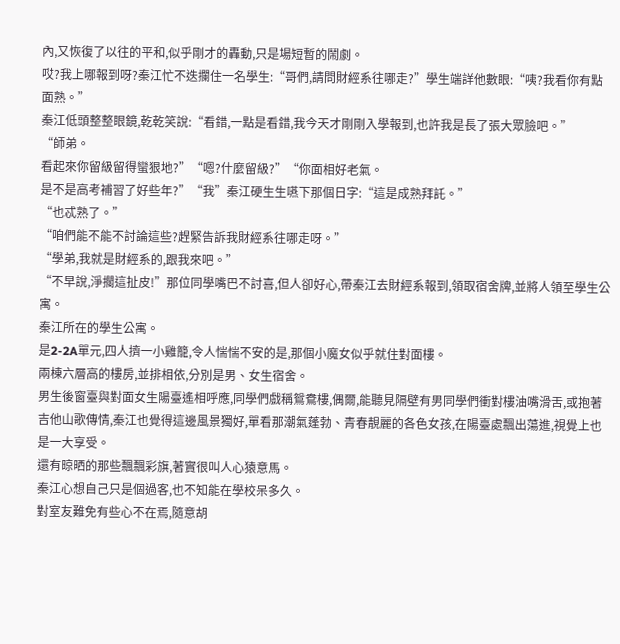內,又恢復了以往的平和,似乎剛才的轟動,只是場短暫的鬧劇。
哎?我上哪報到呀?秦江忙不迭攔住一名學生:“哥們,請問財經系往哪走?”學生端詳他數眼:“咦?我看你有點面熟。”
秦江低頭整整眼鏡,乾乾笑說:“看錯,一點是看錯,我今天才剛剛入學報到,也許我是長了張大眾臉吧。”
“師弟。
看起來你留級留得蠻狠地?”“嗯?什麼留級?”“你面相好老氣。
是不是高考補習了好些年?”“我”秦江硬生生嚥下那個日字:“這是成熟拜託。”
“也忒熟了。”
“咱們能不能不討論這些?趕緊告訴我財經系往哪走呀。”
“學弟,我就是財經系的,跟我來吧。”
“不早說,淨擱這扯皮!”那位同學嘴巴不討喜,但人卻好心,帶秦江去財經系報到,領取宿舍牌,並將人領至學生公寓。
秦江所在的學生公寓。
是2-2A單元,四人擠一小雞籠,令人惴惴不安的是,那個小魔女似乎就住對面樓。
兩棟六層高的樓房,並排相依,分別是男、女生宿舍。
男生後窗臺與對面女生陽臺遙相呼應,同學們戲稱鴛鴦樓,偶爾,能聽見隔壁有男同學們衝對樓油嘴滑舌,或抱著吉他山歌傳情,秦江也覺得這邊風景獨好,單看那潮氣蓬勃、青春靚麗的各色女孩,在陽臺處飄出蕩進,視覺上也是一大享受。
還有晾晒的那些飄飄彩旗,著實很叫人心猿意馬。
秦江心想自己只是個過客,也不知能在學校呆多久。
對室友難免有些心不在焉,隨意胡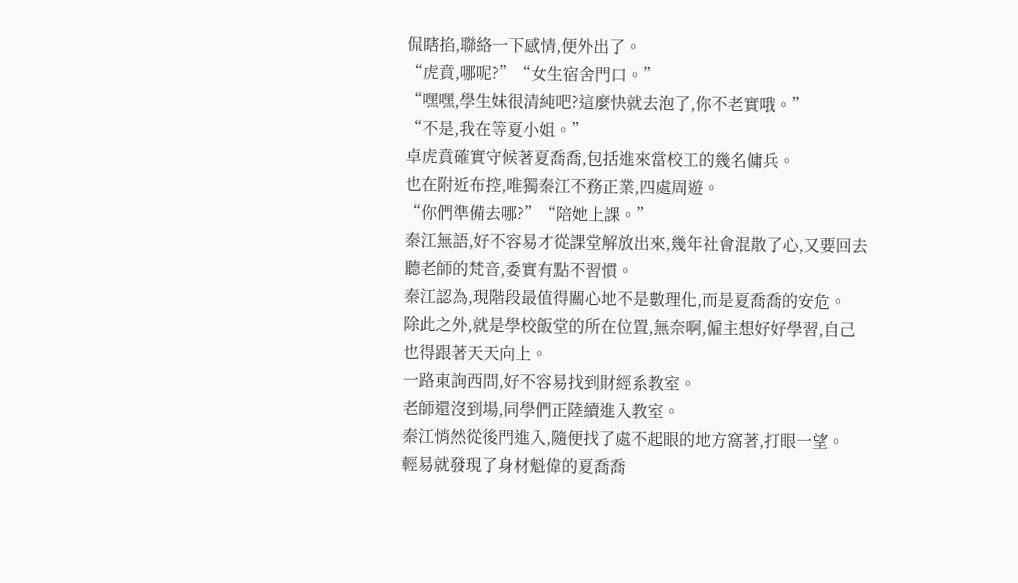侃瞎掐,聯絡一下感情,便外出了。
“虎賁,哪呢?”“女生宿舍門口。”
“嘿嘿,學生妹很清純吧?這麼快就去泡了,你不老實哦。”
“不是,我在等夏小姐。”
卓虎賁確實守候著夏喬喬,包括進來當校工的幾名傭兵。
也在附近布控,唯獨秦江不務正業,四處周遊。
“你們準備去哪?”“陪她上課。”
秦江無語,好不容易才從課堂解放出來,幾年社會混散了心,又要回去聽老師的梵音,委實有點不習慣。
秦江認為,現階段最值得關心地不是數理化,而是夏喬喬的安危。
除此之外,就是學校飯堂的所在位置,無奈啊,僱主想好好學習,自己也得跟著天天向上。
一路東詢西問,好不容易找到財經系教室。
老師還沒到場,同學們正陸續進入教室。
秦江悄然從後門進入,隨便找了處不起眼的地方窩著,打眼一望。
輕易就發現了身材魁偉的夏喬喬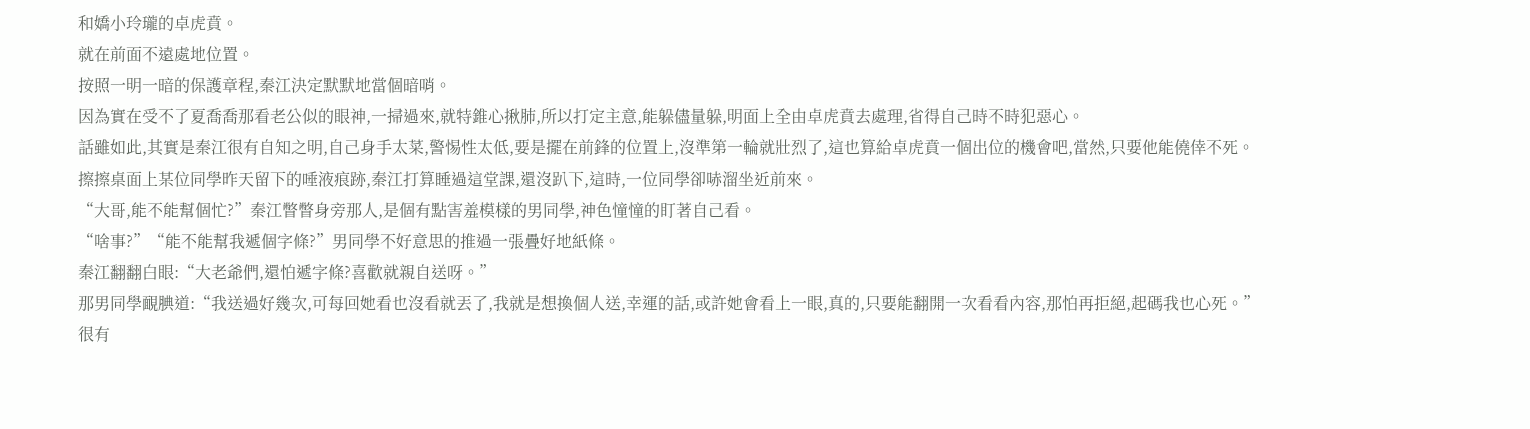和嬌小玲瓏的卓虎賁。
就在前面不遠處地位置。
按照一明一暗的保護章程,秦江決定默默地當個暗哨。
因為實在受不了夏喬喬那看老公似的眼神,一掃過來,就特錐心揪肺,所以打定主意,能躲儘量躲,明面上全由卓虎賁去處理,省得自己時不時犯惡心。
話雖如此,其實是秦江很有自知之明,自己身手太菜,警惕性太低,要是擺在前鋒的位置上,沒準第一輪就壯烈了,這也算給卓虎賁一個出位的機會吧,當然,只要他能僥倖不死。
擦擦桌面上某位同學昨天留下的唾液痕跡,秦江打算睡過這堂課,還沒趴下,這時,一位同學卻哧溜坐近前來。
“大哥,能不能幫個忙?”秦江瞥瞥身旁那人,是個有點害羞模樣的男同學,神色憧憧的盯著自己看。
“啥事?”“能不能幫我遞個字條?”男同學不好意思的推過一張疊好地紙條。
秦江翻翻白眼:“大老爺們,還怕遞字條?喜歡就親自送呀。”
那男同學靦腆道:“我送過好幾次,可每回她看也沒看就丟了,我就是想換個人送,幸運的話,或許她會看上一眼,真的,只要能翻開一次看看內容,那怕再拒絕,起碼我也心死。”
很有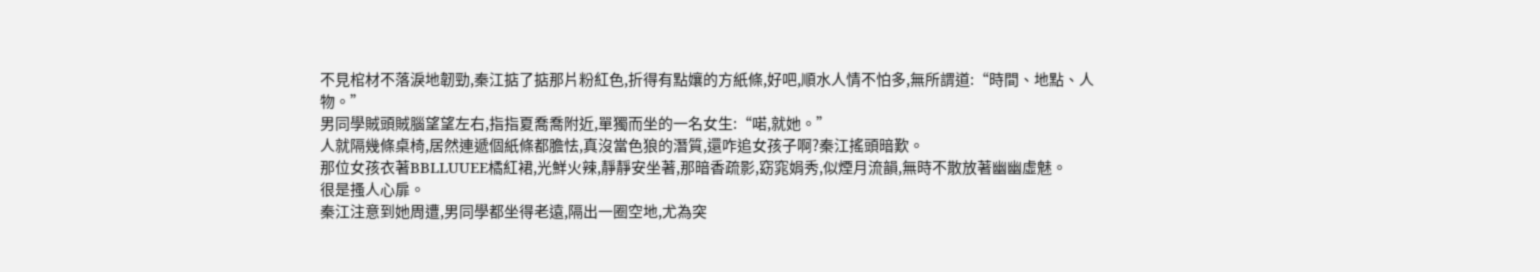不見棺材不落淚地韌勁,秦江掂了掂那片粉紅色,折得有點孃的方紙條,好吧,順水人情不怕多,無所謂道:“時間、地點、人物。”
男同學賊頭賊腦望望左右,指指夏喬喬附近,單獨而坐的一名女生:“喏,就她。”
人就隔幾條桌椅,居然連遞個紙條都膽怯,真沒當色狼的潛質,還咋追女孩子啊?秦江搖頭暗歎。
那位女孩衣著BBLLUUEE橘紅裙,光鮮火辣,靜靜安坐著,那暗香疏影,窈窕娟秀,似煙月流韻,無時不散放著幽幽虛魅。
很是搔人心扉。
秦江注意到她周遭,男同學都坐得老遠,隔出一圈空地,尤為突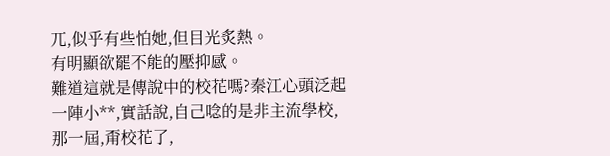兀,似乎有些怕她,但目光炙熱。
有明顯欲罷不能的壓抑感。
難道這就是傳說中的校花嗎?秦江心頭泛起一陣小**,實話說,自己唸的是非主流學校,那一屆,甭校花了,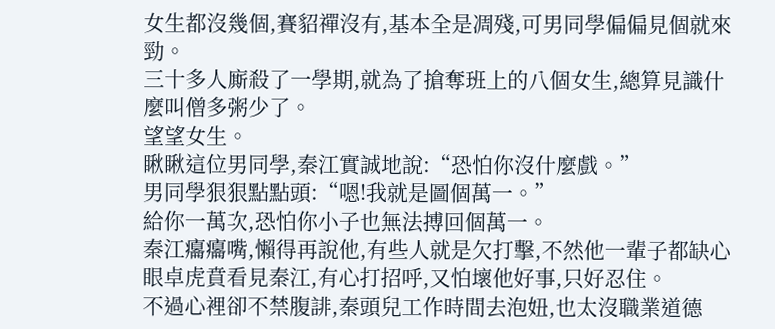女生都沒幾個,賽貂禪沒有,基本全是凋殘,可男同學偏偏見個就來勁。
三十多人廝殺了一學期,就為了搶奪班上的八個女生,總算見識什麼叫僧多粥少了。
望望女生。
瞅瞅這位男同學,秦江實誠地說:“恐怕你沒什麼戲。”
男同學狠狠點點頭:“嗯!我就是圖個萬一。”
給你一萬次,恐怕你小子也無法搏回個萬一。
秦江癟癟嘴,懶得再說他,有些人就是欠打擊,不然他一輩子都缺心眼卓虎賁看見秦江,有心打招呼,又怕壞他好事,只好忍住。
不過心裡卻不禁腹誹,秦頭兒工作時間去泡妞,也太沒職業道德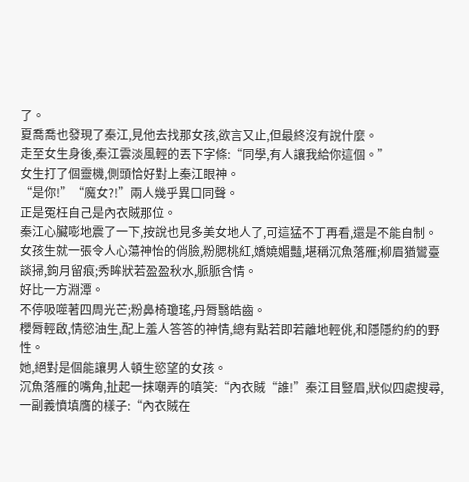了。
夏喬喬也發現了秦江,見他去找那女孩,欲言又止,但最終沒有說什麼。
走至女生身後,秦江雲淡風輕的丟下字條:“同學,有人讓我給你這個。”
女生打了個靈機,側頭恰好對上秦江眼神。
“是你!”“魔女?!”兩人幾乎異口同聲。
正是冤枉自己是內衣賊那位。
秦江心臟嘭地震了一下,按說也見多美女地人了,可這猛不丁再看,還是不能自制。
女孩生就一張令人心蕩神怡的俏臉,粉腮桃紅,嬌嬈媚豔,堪稱沉魚落雁;柳眉猶鸞臺談掃,鉤月留痕;秀眸狀若盈盈秋水,脈脈含情。
好比一方淵潭。
不停吸噬著四周光芒;粉鼻椅瓊瑤,丹脣翳皓齒。
櫻脣輕啟,情慾油生,配上羞人答答的神情,總有點若即若離地輕佻,和隱隱約約的野性。
她,絕對是個能讓男人頓生慾望的女孩。
沉魚落雁的嘴角,扯起一抹嘲弄的嗔笑:“內衣賊“誰!”秦江目豎眉,狀似四處搜尋,一副義憤填膺的樣子:“內衣賊在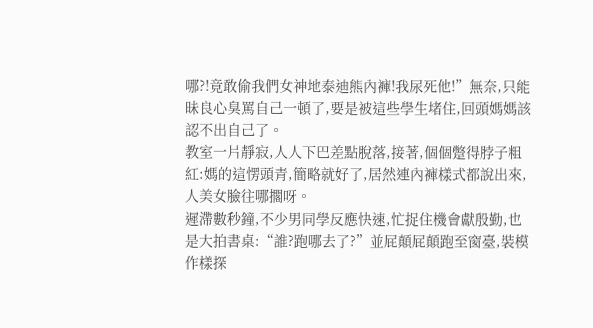哪?!竟敢偷我們女神地泰迪熊內褲!我尿死他!”無奈,只能昧良心臭罵自己一頓了,要是被這些學生堵住,回頭媽媽該認不出自己了。
教室一片靜寂,人人下巴差點脫落,接著,個個蹩得脖子粗紅:媽的這愣頭青,簡略就好了,居然連內褲樣式都說出來,人美女臉往哪擱呀。
遲滯數秒鐘,不少男同學反應快速,忙捉住機會獻殷勤,也是大拍書桌:“誰?跑哪去了?”並屁顛屁顛跑至窗臺,裝模作樣探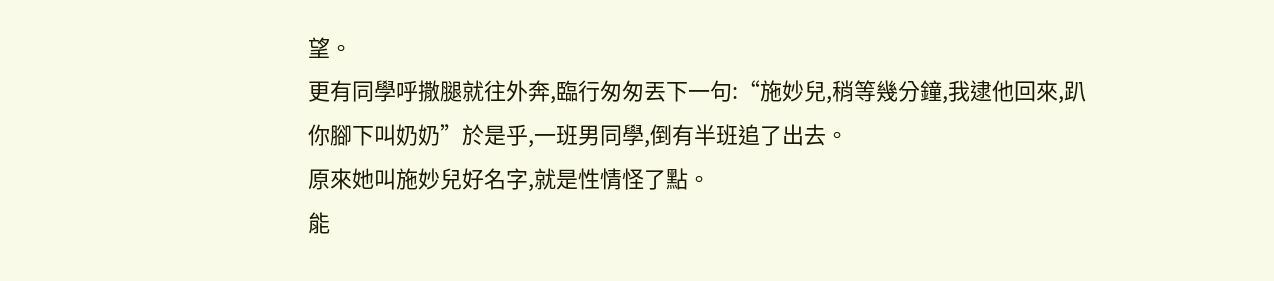望。
更有同學呼撒腿就往外奔,臨行匆匆丟下一句:“施妙兒,稍等幾分鐘,我逮他回來,趴你腳下叫奶奶”於是乎,一班男同學,倒有半班追了出去。
原來她叫施妙兒好名字,就是性情怪了點。
能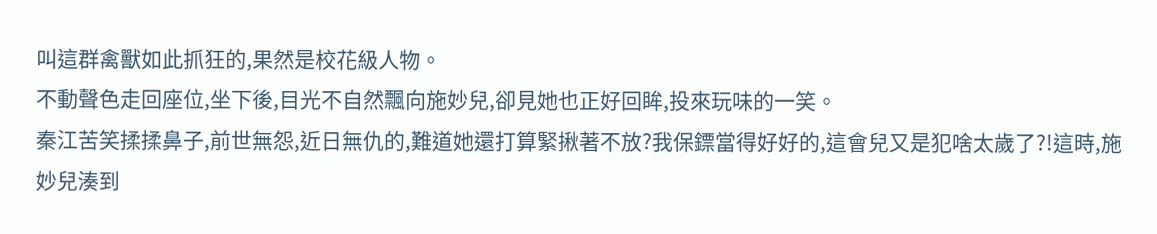叫這群禽獸如此抓狂的,果然是校花級人物。
不動聲色走回座位,坐下後,目光不自然飄向施妙兒,卻見她也正好回眸,投來玩味的一笑。
秦江苦笑揉揉鼻子,前世無怨,近日無仇的,難道她還打算緊揪著不放?我保鏢當得好好的,這會兒又是犯啥太歲了?!這時,施妙兒湊到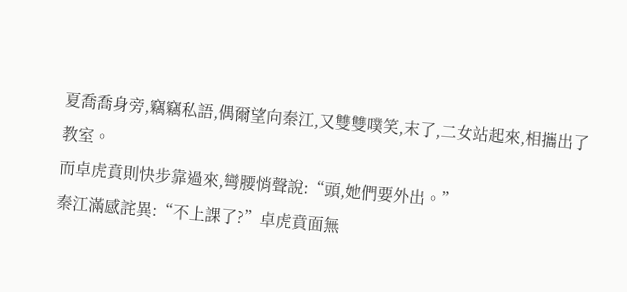夏喬喬身旁,竊竊私語,偶爾望向秦江,又雙雙噗笑,末了,二女站起來,相攜出了教室。
而卓虎賁則快步靠過來,彎腰悄聲說:“頭,她們要外出。”
秦江滿感詫異:“不上課了?”卓虎賁面無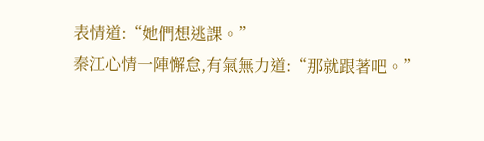表情道:“她們想逃課。”
秦江心情一陣懈怠,有氣無力道:“那就跟著吧。”